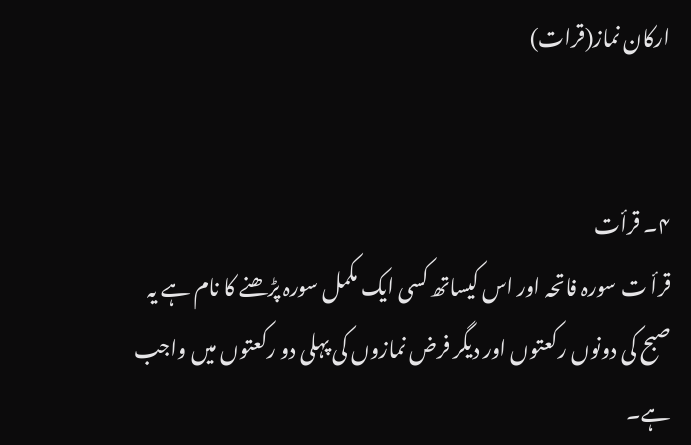ارکان نماز(قرات)


۴۔ قرأت
قرأ ت سورہ فاتحہ اور اس کیساتھ کسی ایک مکمل سورہ پڑھنے کا نام ہے یہ صبح کی دونوں رکعتوں اور دیگر فرض نمازوں کی پہلی دو رکعتوں میں واجب ہے۔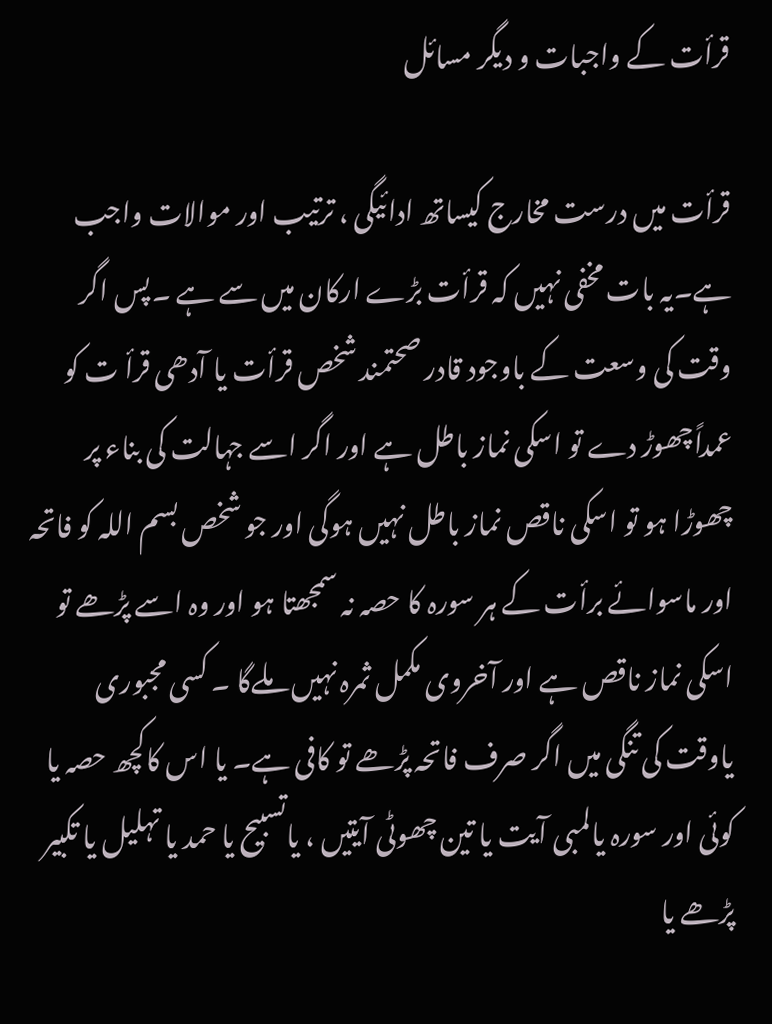قرأت کے واجبات و دیگر مسائل

قرأت میں درست مخارج کیساتھ ادائیگی ، ترتیب اور موالات واجب ہے۔یہ بات مخفی نہیں کہ قرأت بڑے ارکان میں سے ہے ۔پس اگر وقت کی وسعت کے باوجود قادر صحتمند شخص قرأت یا آدھی قرأ ت کو عمداًچھوڑ دے تو اسکی نماز باطل ہے اور اگر اسے جہالت کی بناء پر چھوڑا ہو تو اسکی ناقص نماز باطل نہیں ہوگی اور جو شخص بسم اللہ کو فاتحہ اور ماسوائے برأت کے ہر سورہ کا حصہ نہ سمجھتا ہو اور وہ اسے پڑھے تو اسکی نماز ناقص ہے اور آخروی مکمل ثمرہ نہیں ملےگا ۔ کسی مجبوری یاوقت کی تنگی میں اگر صرف فاتحہ پڑھے تو کافی ہے۔ یا اس کاکچھ حصہ یا کوئی اور سورہ یالمبی آیت یا تین چھوٹی آیتیں ، یاتسبیح یا حمد یا تہلیل یا تکبیر پڑھے یا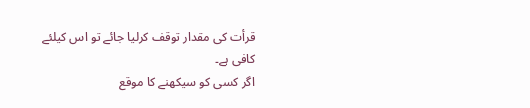قرأت کی مقدار توقف کرلیا جائے تو اس کیلئے کافی ہے۔
اگر کسی کو سیکھنے کا موقع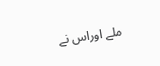ملے اوراس نے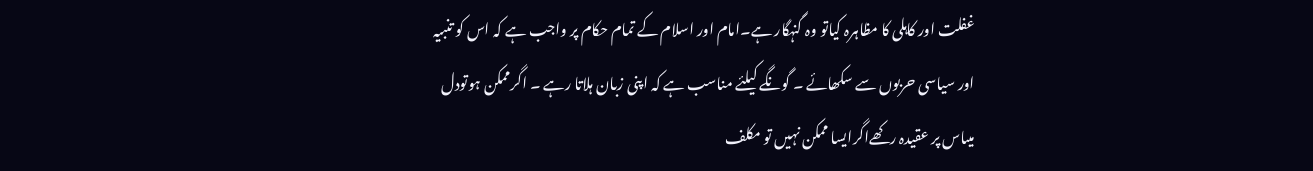غفلت اور کاہلی کا مظاہرہ کیاتو وہ گنہگار ہے۔امام اور اسلام کے تمام حکام پر واجب ہے کہ اس کو تنبیہ اور سیاسی حربوں سے سکھائے ۔ گونگے کیلئے مناسب ہے کہ اپنی زبان ہلاتا رہے ۔ اگرممکن ہوتودل میںاس پر عقیدہ رکھےاگرایسا ممکن نہیں تو مکلف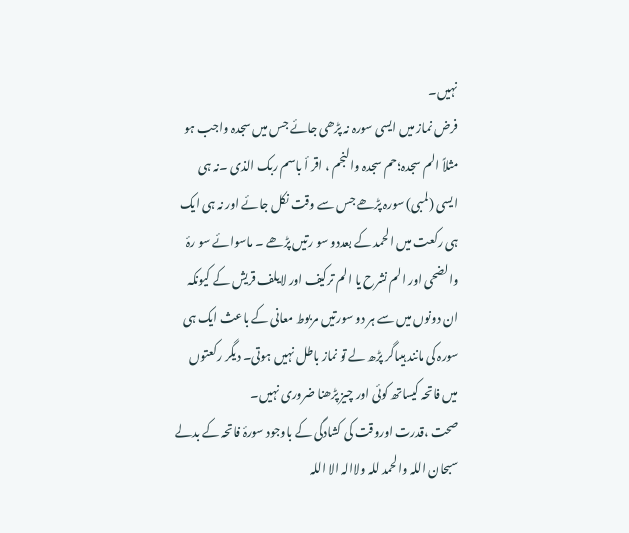نہیں۔
فرض نماز میں ایسی سورہ نہ پڑھی جائے جس میں سجدہ واجب ہو مثلاً الم سجدہ؛حم سجدہ والنجم ، اقر أ باسم ربک الذی ۔نہ ہی ایسی (لمبی) سورہ پڑھے جس سے وقت نکل جائے اور نہ ہی ایک ہی رکعت میں الحمد کے بعددو سو رتیں پڑھے ۔ ماسوائے سو رۂ والضحی اور الم نشرح یا الم ترکیف اور لایلف قریش کے کیونکہ ان دونوں میں سے ہر دو سورتیں مربوط معانی کے باعث ایک ہی سورہ کی مانند ہیںاگر پڑھ لے تو نماز باطل نہیں ہوتی۔ دیگر رکعتوں میں فاتحہ کیساتھ کوئی اور چیز پڑھنا ضروری نہیں۔
صحت ،قدرت اوروقت کی کشادگی کے باوجود سورۂ فاتحہ کے بدلے سبحان اللہ والحمد للہ ولاالہ الا اللہ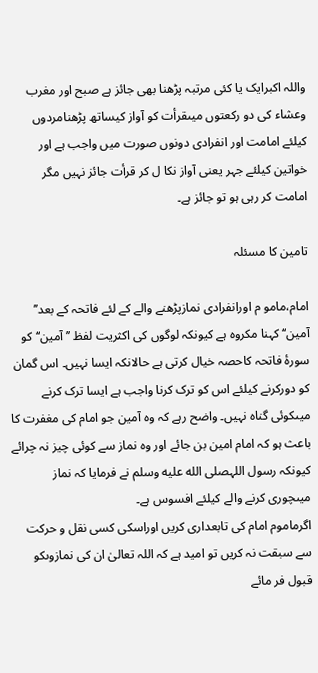واللہ اکبرایک یا کئی مرتبہ پڑھنا بھی جائز ہے صبح اور مغرب وعشاء کی دو رکعتوں میںقرأت کو آواز کیساتھ پڑھنامردوں کیلئے امامت اور انفرادی دونوں صورت میں واجب ہے اور خواتین کیلئے جہر یعنی آواز نکا ل کر قرأت جائز نہیں مگر امامت کر رہی ہو تو جائز ہے۔

تامین کا مسئلہ

امام،مامو م اورانفرادی نمازپڑھنے والے کے لئے فاتحہ کے بعد’’ آمین‘‘ کہنا مکروہ ہے کیونکہ لوگوں کی اکثریت لفظ ’’ آمین‘‘کو سورۂ فاتحہ کاحصہ خیال کرتی ہے حالانکہ ایسا نہیں۔ اس گمان کو دورکرنے کیلئے اس کو ترک کرنا واجب ہے ایسا ترک کرنے میںکوئی گناہ نہیں۔ واضح رہے کہ وہ آمین جو امام کی مغفرت کا باعث ہو کہ امام امین بن جائے اور وہ نماز سے کوئی چیز نہ چرائے کیونکہ رسول اللہصلى الله عليه وسلم نے فرمایا کہ نماز میںچوری کرنے والے کیلئے افسوس ہے۔
اگرماموم امام کی تابعداری کریں اوراسکی کسی نقل و حرکت سے سبقت نہ کریں تو امید ہے کہ اللہ تعالیٰ ان کی نمازوںکو قبول فر مائے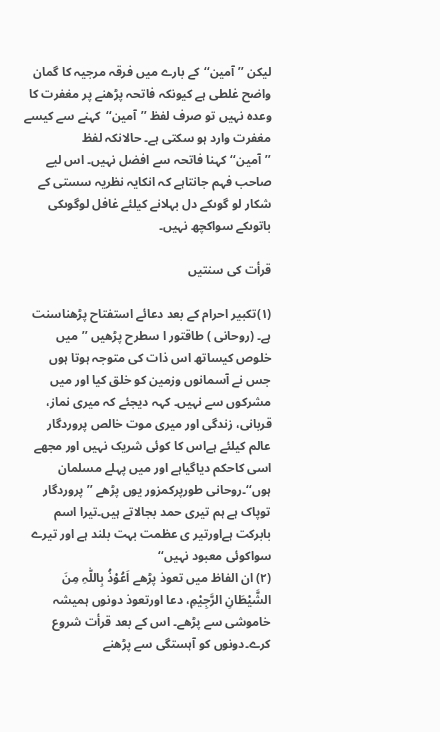لیکن ’’ آمین‘‘کے بارے میں فرقہ مرجیہ کا گمان واضح غلطی ہے کیونکہ فاتحہ پڑھنے پر مغفرت کا وعدہ نہیں تو صرف لفظ ’’آمین‘‘کہنے سے کیسے مغفرت وارد ہو سکتی ہے۔ حالانکہ لفظ ’’آمین‘‘کہنا فاتحہ سے افضل نہیں۔ اس لیے صاحب فہم جانتاہے کہ انکایہ نظریہ سستی کے شکار لو گوںکے دل بہلانے کیلئے غافل لوگوںکی باتوںکے سواکچھ نہیں۔

قرأت کی سنتیں

(۱)تکبیر احرام کے بعد دعائے استفتاح پڑھناسنت ہے۔ (روحانی ) طاقتور ا سطرح پڑھیں ’’میں خلوص کیساتھ اس ذات کی متوجہ ہوتا ہوں جس نے آسمانوں وزمین کو خلق کیا اور میں مشرکوں سے نہیں۔ کہہ دیجئے کہ میری نماز، قربانی، زندگی اور میری موت خالص پروردگار عالم کیلئے ہےاس کا کوئی شریک نہیں اور مجھے اسی کاحکم دیاگیاہے اور میں پہلے مسلمان ہوں‘‘۔روحانی طورپرکمزور یوں پڑھے ’’پروردگار توپاک ہے ہم تیری حمد بجالاتے ہیں۔تیرا اسم بابرکت ہےاورتیر ی عظمت بہت بلند ہے اور تیرے سواکوئی معبود نہیں‘‘
(۲) ان الفاظ میں تعوذ پڑھے اَعُوْذُ بِاللّٰہِ مِنَ الشَّیْطَانِ الرَّجِیْمِ، دعا اورتعوذ دونوں ہمیشہ خاموشی سے پڑھے۔ اس کے بعد قرأت شروع کرے۔دونوں کو آہستگی سے پڑھنے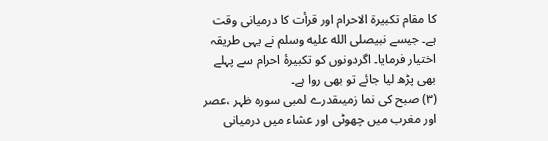کا مقام تکبیرۃ الاحرام اور قرأت کا درمیانی وقت ہے۔ جیسے نبیصلى الله عليه وسلم نے یہی طریقہ اختیار فرمایا۔ اگردونوں کو تکبیرۂ احرام سے پہلے بھی پڑھ لیا جائے تو بھی روا ہے۔
(۳) صبح کی نما زمیںقدرے لمبی سورہ ظہر ،عصر اور مغرب میں چھوٹی اور عشاء میں درمیانی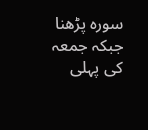سورہ پڑھنا جبکہ جمعہ کی پہلی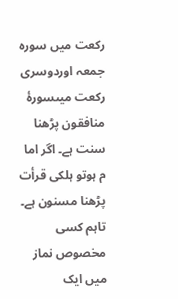رکعت میں سورہ جمعہ اوردوسری رکعت میںسورۂ منافقون پڑھنا سنت ہے۔ اگر اما م ہوتو ہلکی قرأت پڑھنا مسنون ہے۔ تاہم کسی مخصوص نماز میں ایک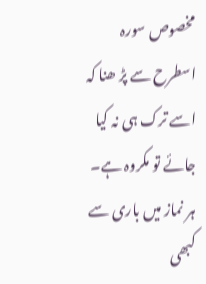مخصوص سورہ اسطرح سے پڑ ھنا کہ اسے ترک ہی نہ کیا جائے تو مکروہ ہے۔ ہر نماز میں باری سے کبھی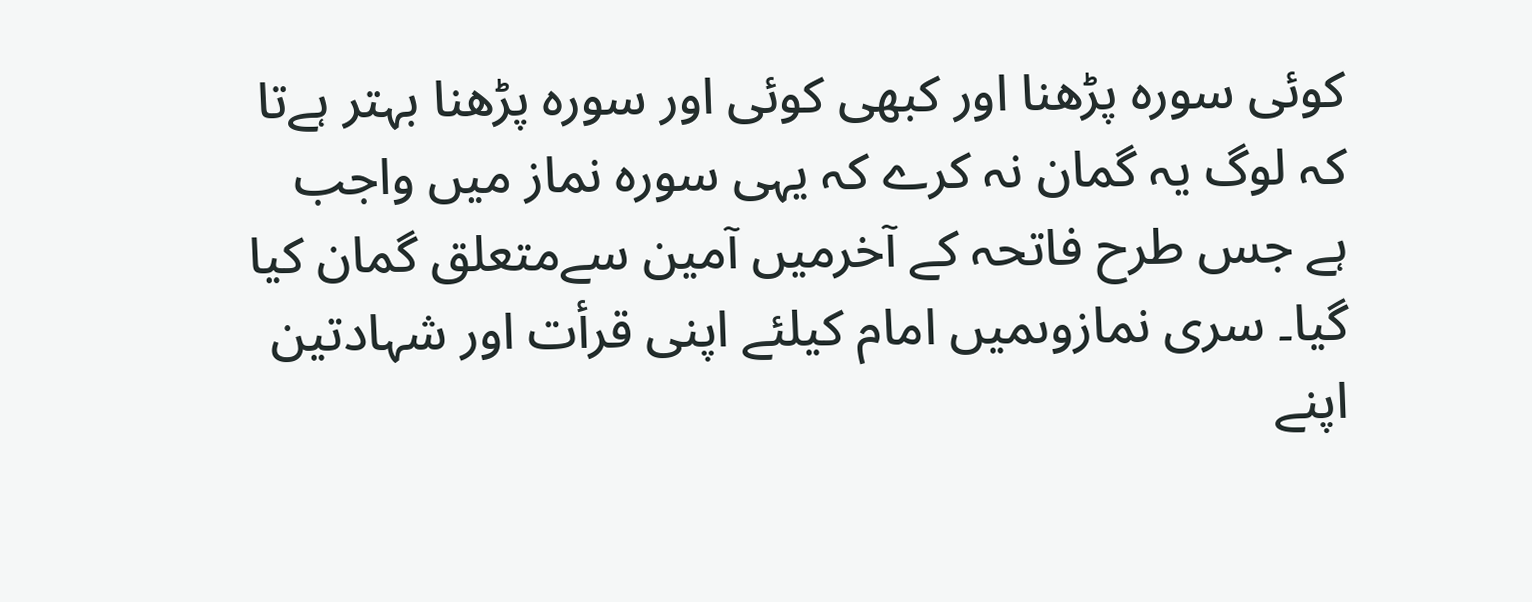کوئی سورہ پڑھنا اور کبھی کوئی اور سورہ پڑھنا بہتر ہےتا کہ لوگ یہ گمان نہ کرے کہ یہی سورہ نماز میں واجب ہے جس طرح فاتحہ کے آخرمیں آمین سےمتعلق گمان کیا گیا۔ سری نمازوںمیں امام کیلئے اپنی قرأت اور شہادتین اپنے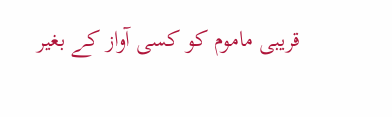قریبی ماموم کو کسی آواز کے بغیر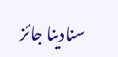سنادینا جائز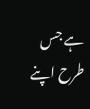ہے جس طرح اپنے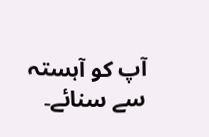آپ کو آہستہ سے سنائے۔